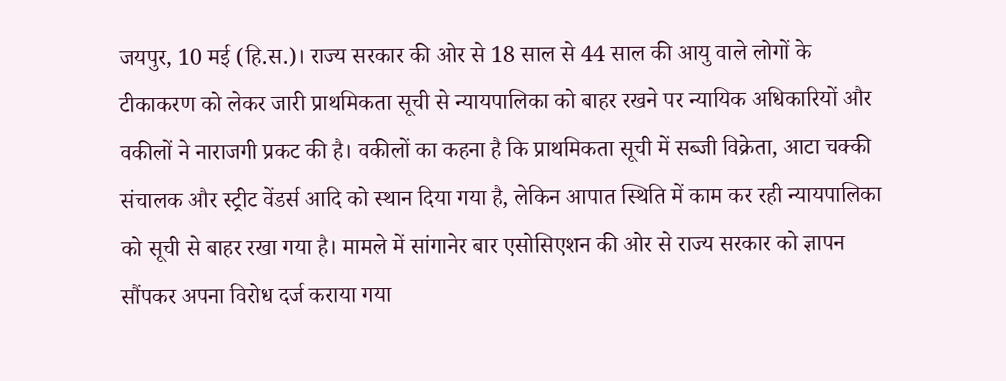जयपुर, 10 मई (हि.स.)। राज्य सरकार की ओर से 18 साल से 44 साल की आयु वाले लोगों के टीकाकरण को लेकर जारी प्राथमिकता सूची से न्यायपालिका को बाहर रखने पर न्यायिक अधिकारियों और वकीलों ने नाराजगी प्रकट की है। वकीलों का कहना है कि प्राथमिकता सूची में सब्जी विक्रेता, आटा चक्की संचालक और स्ट्रीट वेंडर्स आदि को स्थान दिया गया है, लेकिन आपात स्थिति में काम कर रही न्यायपालिका को सूची से बाहर रखा गया है। मामले में सांगानेर बार एसोसिएशन की ओर से राज्य सरकार को ज्ञापन सौंपकर अपना विरोध दर्ज कराया गया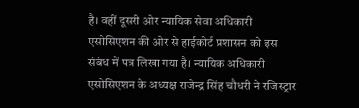है। वहीं दूसरी ओर न्यायिक सेवा अधिकारी एसोसिएशन की ओर से हाईकोर्ट प्रशासन को इस संबंध में पत्र लिखा गया है। न्यायिक अधिकारी एसोसिएशन के अध्यक्ष राजेन्द्र सिंह चौधरी ने रजिस्ट्रार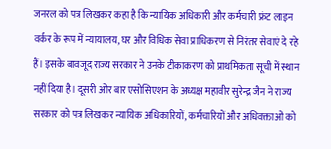जनरल को पत्र लिखकर कहा है कि न्यायिक अधिकारी और कर्मचारी फ्रंट लाइन वर्कर के रूप में न्यायालय, घर और विधिक सेवा प्राधिकरण से निरंतर सेवाएं दे रहे हैं। इसके बावजूद राज्य सरकार ने उनके टीकाकरण को प्राथमिकता सूची में स्थान नहीं दिया है। दूसरी ओर बार एसोसिएशन के अध्यक्ष महावीर सुरेन्द्र जैन ने राज्य सरकार को पत्र लिखकर न्यायिक अधिकारियों, कर्मचारियों और अधिवक्ताओं को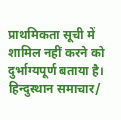प्राथमिकता सूची में शामिल नहीं करने को दुर्भाग्यपूर्ण बताया है। हिन्दुस्थान समाचार/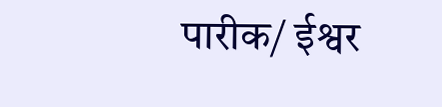पारीक/ ईश्वर